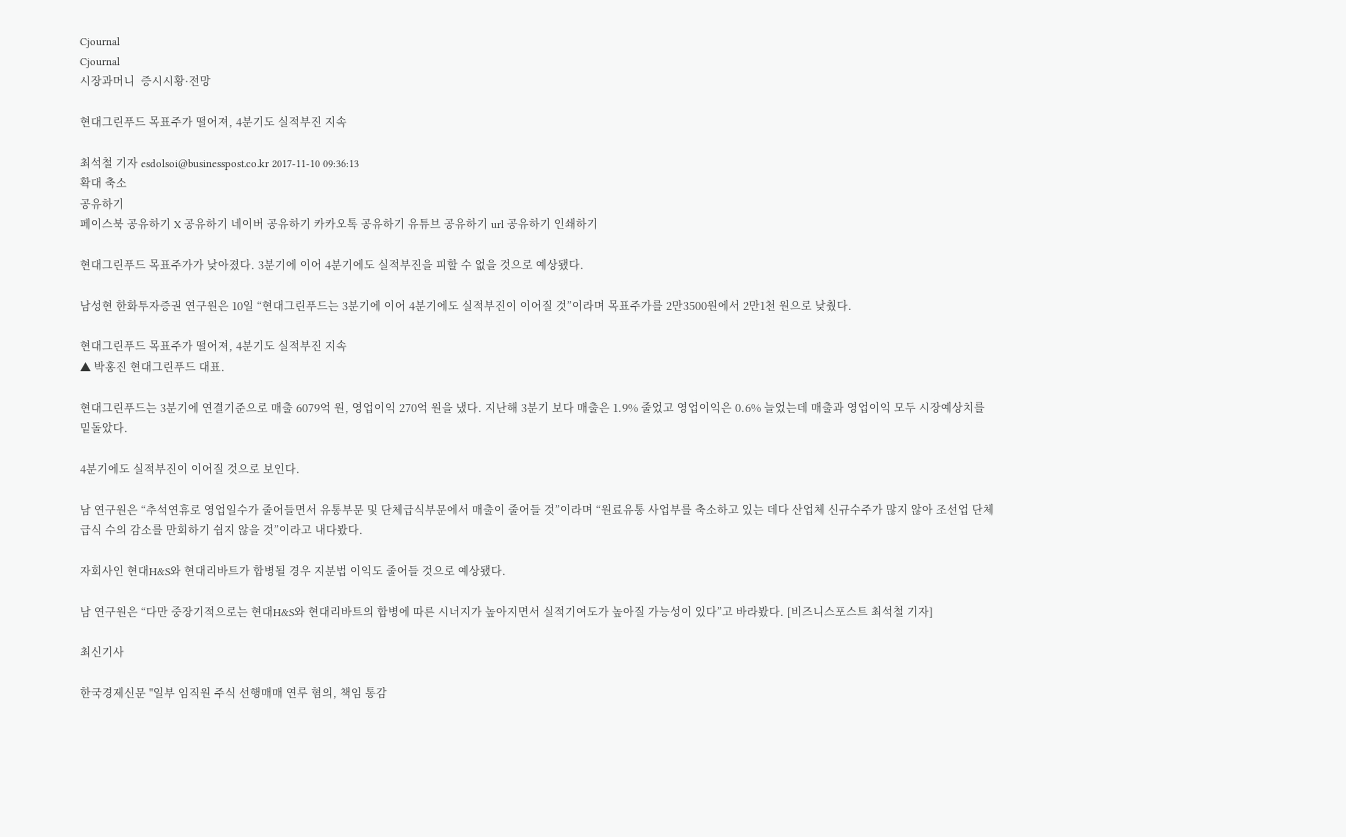Cjournal
Cjournal
시장과머니  증시시황·전망

현대그린푸드 목표주가 떨어져, 4분기도 실적부진 지속

최석철 기자 esdolsoi@businesspost.co.kr 2017-11-10 09:36:13
확대 축소
공유하기
페이스북 공유하기 X 공유하기 네이버 공유하기 카카오톡 공유하기 유튜브 공유하기 url 공유하기 인쇄하기

현대그린푸드 목표주가가 낮아졌다. 3분기에 이어 4분기에도 실적부진을 피할 수 없을 것으로 예상됐다.

남성현 한화투자증권 연구원은 10일 “현대그린푸드는 3분기에 이어 4분기에도 실적부진이 이어질 것”이라며 목표주가를 2만3500원에서 2만1천 원으로 낮췄다.

현대그린푸드 목표주가 떨어져, 4분기도 실적부진 지속
▲ 박홍진 현대그린푸드 대표.

현대그린푸드는 3분기에 연결기준으로 매출 6079억 원, 영업이익 270억 원을 냈다. 지난해 3분기 보다 매출은 1.9% 줄었고 영업이익은 0.6% 늘었는데 매출과 영업이익 모두 시장예상치를 밑돌았다.

4분기에도 실적부진이 이어질 것으로 보인다.

남 연구원은 “추석연휴로 영업일수가 줄어들면서 유통부문 및 단체급식부문에서 매출이 줄어들 것”이라며 “원료유통 사업부를 축소하고 있는 데다 산업체 신규수주가 많지 않아 조선업 단체급식 수의 감소를 만회하기 쉽지 않을 것”이라고 내다봤다.

자회사인 현대H&S와 현대리바트가 합병될 경우 지분법 이익도 줄어들 것으로 예상됐다.

남 연구원은 “다만 중장기적으로는 현대H&S와 현대리바트의 합병에 따른 시너지가 높아지면서 실적기여도가 높아질 가능성이 있다”고 바라봤다. [비즈니스포스트 최석철 기자]

최신기사

한국경제신문 "일부 임직원 주식 선행매매 연루 혐의, 책임 통감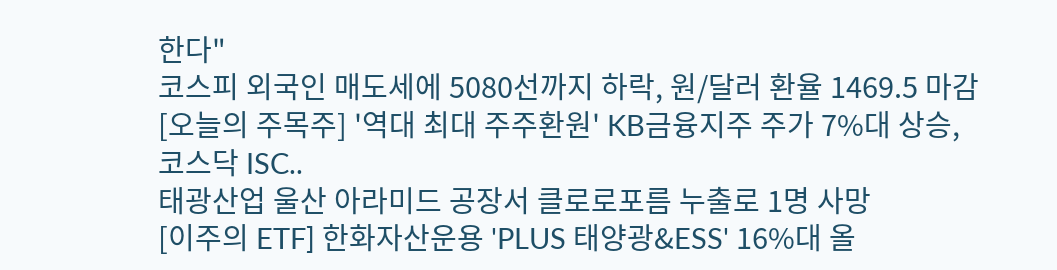한다"
코스피 외국인 매도세에 5080선까지 하락, 원/달러 환율 1469.5 마감
[오늘의 주목주] '역대 최대 주주환원' KB금융지주 주가 7%대 상승, 코스닥 ISC..
태광산업 울산 아라미드 공장서 클로로포름 누출로 1명 사망
[이주의 ETF] 한화자산운용 'PLUS 태양광&ESS' 16%대 올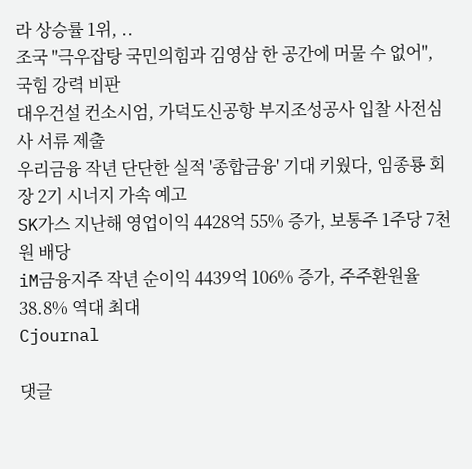라 상승률 1위, ..
조국 "극우잡탕 국민의힘과 김영삼 한 공간에 머물 수 없어", 국힘 강력 비판
대우건설 컨소시엄, 가덕도신공항 부지조성공사 입찰 사전심사 서류 제출
우리금융 작년 단단한 실적 '종합금융' 기대 키웠다, 임종룡 회장 2기 시너지 가속 예고
SK가스 지난해 영업이익 4428억 55% 증가, 보통주 1주당 7천 원 배당
iM금융지주 작년 순이익 4439억 106% 증가, 주주환원율 38.8% 역대 최대
Cjournal

댓글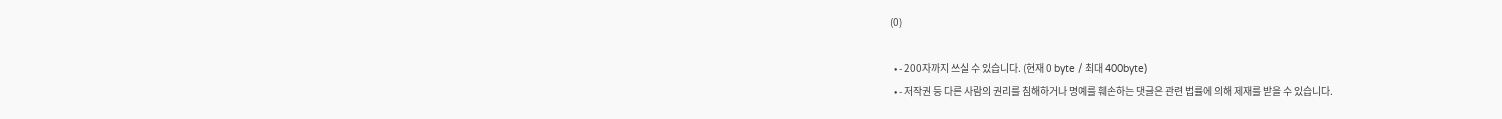(0)

  • - 200자까지 쓰실 수 있습니다. (현재 0 byte / 최대 400byte)
  • - 저작권 등 다른 사람의 권리를 침해하거나 명예를 훼손하는 댓글은 관련 법률에 의해 제재를 받을 수 있습니다.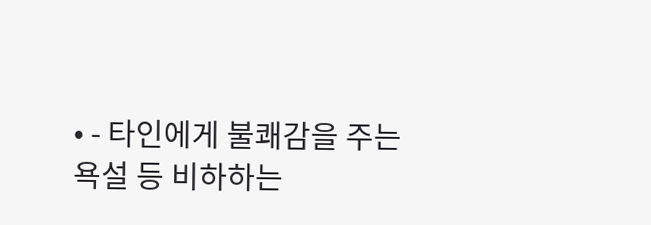• - 타인에게 불쾌감을 주는 욕설 등 비하하는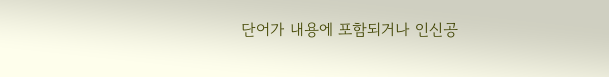단어가 내용에 포함되거나 인신공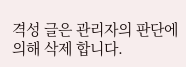격성 글은 관리자의 판단에 의해 삭제 합니다.